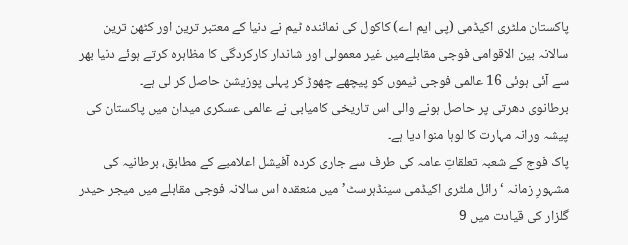پاکستان ملٹری اکیڈمی (پی ایم اے) کاکول کی نمائندہ ٹیم نے دنیا کے معتبر ترین اور کٹھن ترین سالانہ بین الاقوامی فوجی مقابلےمیں غیر معمولی اور شاندار کارکردگی کا مظاہرہ کرتے ہوئے دنیا بھر سے آئی ہوئی 16 عالمی فوجی ٹیموں کو پیچھے چھوڑ کر پہلی پوزیشن حاصل کر لی ہے۔
برطانوی دھرتی پر حاصل ہونے والی اس تاریخی کامیابی نے عالمی عسکری میدان میں پاکستان کی پیشہ ورانہ مہارت کا لوہا منوا دیا ہے۔
پاک فوج کے شعبہ تعلقاتِ عامہ کی طرف سے جاری کردہ آفیشل اعلامیے کے مطابق، برطانیہ کی مشہورِ زمانہ ‘رائل ملٹری اکیڈمی سینڈہرسٹ’ میں منعقدہ اس سالانہ فوجی مقابلے میں میجر حیدر گلزار کی قیادت میں 9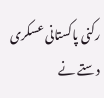رکنی پاکستانی عسکری دستے نے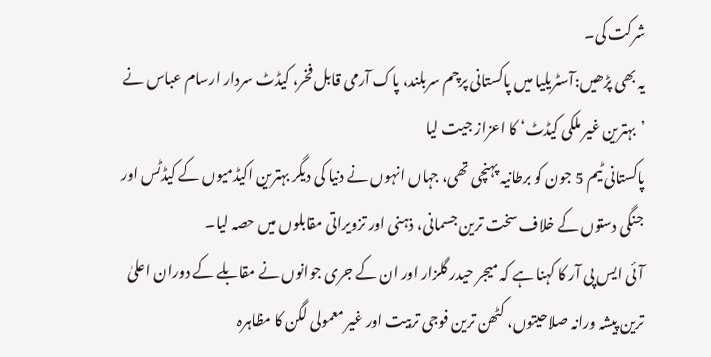شرکت کی۔
یہ بھی پڑھیں:آسٹریلیا میں پاکستانی پرچم سربلند، پاک آرمی قابل فخر، کیڈٹ سردار ارسام عباس نے ’بہترین غیر ملکی کیڈٹ‘ کا اعزاز جیت لیا
پاکستانی ٹیم 5 جون کو برطانیہ پہنچی تھی، جہاں انہوں نے دنیا کی دیگر بہترین اکیڈمیوں کے کیڈٹس اور جنگی دستوں کے خلاف سخت ترین جسمانی، ذہنی اور تزویراتی مقابلوں میں حصہ لیا۔
آئی ایس پی آر کا کہنا ہے کہ میجر حیدر گلزار اور ان کے جری جوانوں نے مقابلے کے دوران اعلیٰ ترین پیشہ ورانہ صلاحیتوں، کٹھن ترین فوجی تربیت اور غیر معمولی لگن کا مظاہرہ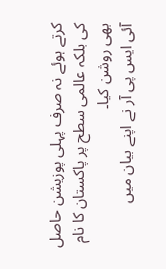کرتے ہوئے نہ صرف پہلی پوزیشن حاصل کی بلکہ عالمی سطح پر پاکستان کا نام بھی روشن کیا۔
آئی ایس پی آر نے اپنے بیان میں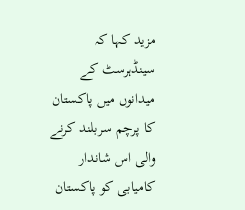مزید کہا کہ سینڈہرسٹ کے میدانوں میں پاکستان کا پرچم سربلند کرنے والی اس شاندار کامیابی کو پاکستان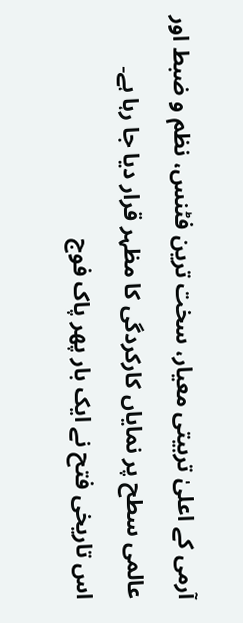آرمی کے اعلیٰ تربیتی معیار، سخت ترین فٹنس، نظم و ضبط اور عالمی سطح پر نمایاں کارکردگی کا مظہر قرار دیا جا رہا ہے۔
اس تاریخی فتح نے ایک بار پھر پاک فوج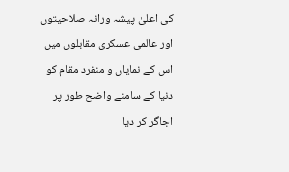کی اعلیٰ پیشہ ورانہ صلاحیتوں اور عالمی عسکری مقابلوں میں اس کے نمایاں و منفرد مقام کو دنیا کے سامنے واضح طور پر اجاگر کر دیا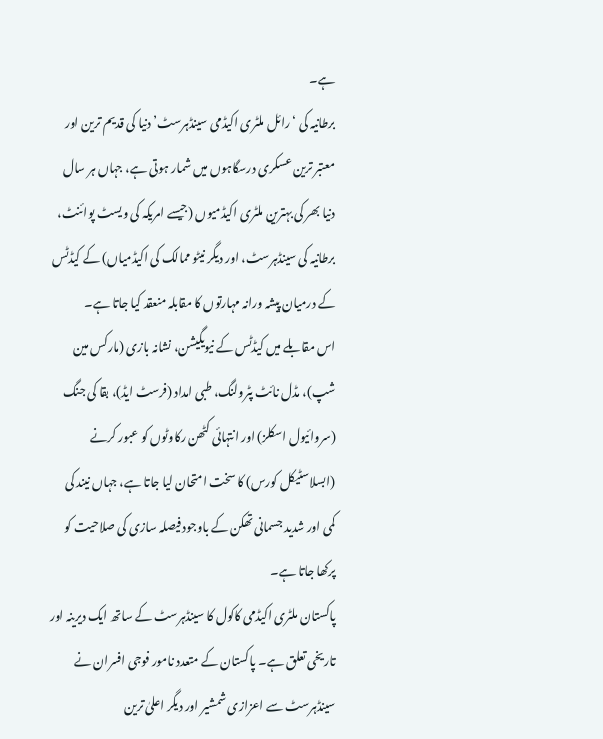ہے۔
برطانیہ کی ‘رائل ملٹری اکیڈمی سینڈہرسٹ’ دنیا کی قدیم ترین اور معتبر ترین عسکری درسگاہوں میں شمار ہوتی ہے، جہاں ہر سال دنیا بھر کی بہترین ملٹری اکیڈمیوں (جیسے امریکہ کی ویسٹ پوائنٹ، برطانیہ کی سینڈہرسٹ، اور دیگر نیٹو ممالک کی اکیڈمیاں) کے کیڈٹس کے درمیان پیشہ ورانہ مہارتوں کا مقابلہ منعقد کیا جاتا ہے۔
اس مقابلے میں کیڈٹس کے نیویگیشن، نشانہ بازی (مارکس مین شپ)، مڈل نائٹ پٹرولنگ، طبی امداد (فرسٹ ایڈ)، بقا کی جنگ (سروائیول اسکلز) اور انتہائی کٹھن رکاوٹوں کو عبور کرنے (ابسلاسٹیکل کورس) کا سخت امتحان لیا جاتا ہے، جہاں نیند کی کمی اور شدید جسمانی تھکن کے باوجود فیصلہ سازی کی صلاحیت کو پرکھا جاتا ہے۔
پاکستان ملٹری اکیڈمی کاکول کا سینڈہرسٹ کے ساتھ ایک دیرینہ اور تاریخی تعلق ہے۔ پاکستان کے متعدد نامور فوجی افسران نے سینڈہرسٹ سے اعزازی شمشیر اور دیگر اعلیٰ ترین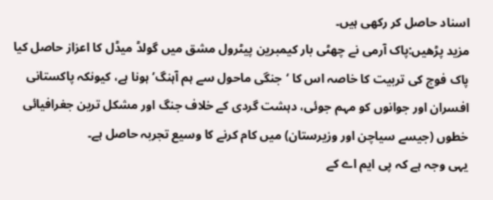اسناد حاصل کر رکھی ہیں۔
مزید پڑھیں:پاک آرمی نے چھٹی بار کیمبرین پیٹرول مشق میں گولڈ میڈل کا اعزاز حاصل کیا
پاک فوج کی تربیت کا خاصہ اس کا ‘جنگی ماحول سے ہم آہنگ’ ہونا ہے، کیونکہ پاکستانی افسران اور جوانوں کو مہم جوئی، دہشت گردی کے خلاف جنگ اور مشکل ترین جغرافیائی خطوں (جیسے سیاچن اور وزیرستان) میں کام کرنے کا وسیع تجربہ حاصل ہے۔
یہی وجہ ہے کہ پی ایم اے کے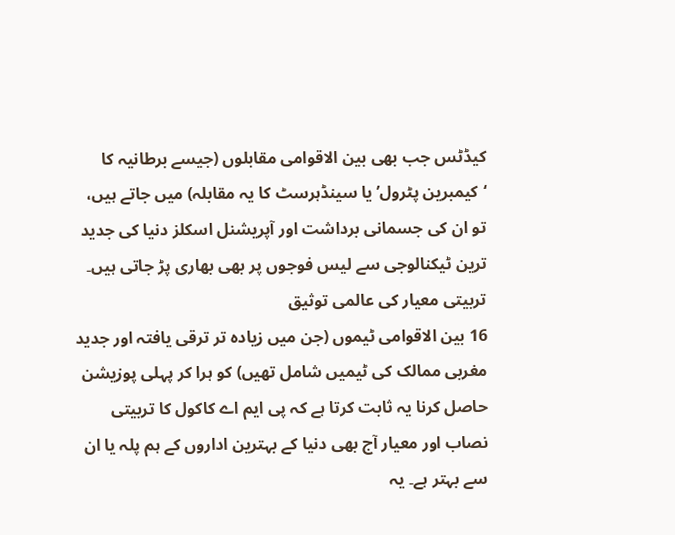کیڈٹس جب بھی بین الاقوامی مقابلوں (جیسے برطانیہ کا ‘کیمبرین پٹرول’ یا سینڈہرسٹ کا یہ مقابلہ) میں جاتے ہیں، تو ان کی جسمانی برداشت اور آپریشنل اسکلز دنیا کی جدید ترین ٹیکنالوجی سے لیس فوجوں پر بھی بھاری پڑ جاتی ہیں۔
تربیتی معیار کی عالمی توثیق
16 بین الاقوامی ٹیموں (جن میں زیادہ تر ترقی یافتہ اور جدید مغربی ممالک کی ٹیمیں شامل تھیں) کو ہرا کر پہلی پوزیشن حاصل کرنا یہ ثابت کرتا ہے کہ پی ایم اے کاکول کا تربیتی نصاب اور معیار آج بھی دنیا کے بہترین اداروں کے ہم پلہ یا ان سے بہتر ہے۔ یہ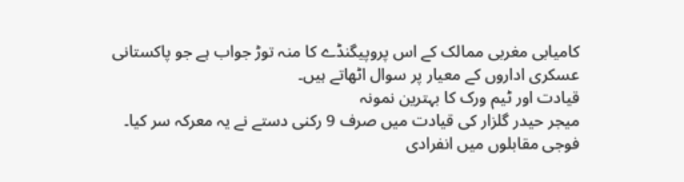کامیابی مغربی ممالک کے اس پروپیگنڈے کا منہ توڑ جواب ہے جو پاکستانی عسکری اداروں کے معیار پر سوال اٹھاتے ہیں۔
قیادت اور ٹیم ورک کا بہترین نمونہ
میجر حیدر گلزار کی قیادت میں صرف 9 رکنی دستے نے یہ معرکہ سر کیا۔ فوجی مقابلوں میں انفرادی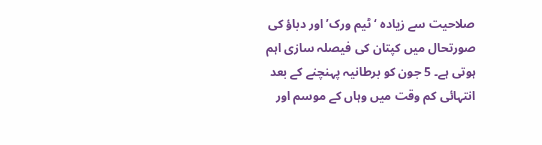صلاحیت سے زیادہ ‘ٹیم ورک’ اور دباؤ کی صورتحال میں کپتان کی فیصلہ سازی اہم ہوتی ہے۔ 5 جون کو برطانیہ پہنچنے کے بعد انتہائی کم وقت میں وہاں کے موسم اور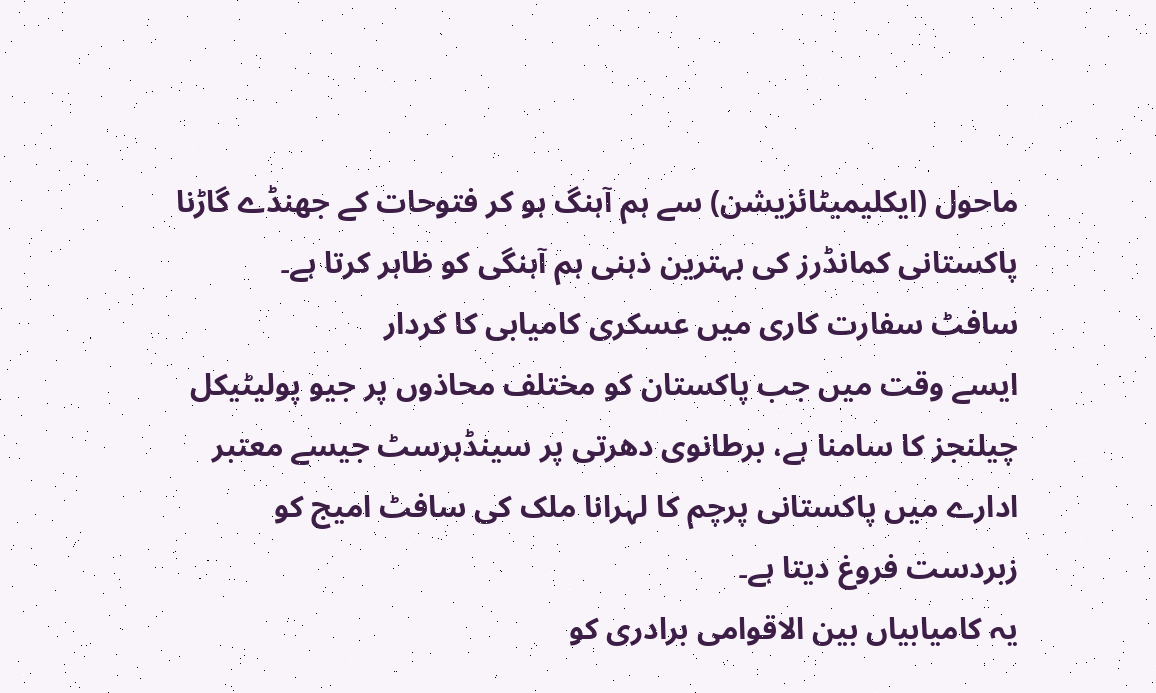ماحول (ایکلیمیٹائزیشن) سے ہم آہنگ ہو کر فتوحات کے جھنڈے گاڑنا پاکستانی کمانڈرز کی بہترین ذہنی ہم آہنگی کو ظاہر کرتا ہے۔
سافٹ سفارت کاری میں عسکری کامیابی کا کردار
ایسے وقت میں جب پاکستان کو مختلف محاذوں پر جیو پولیٹیکل چیلنجز کا سامنا ہے، برطانوی دھرتی پر سینڈہرسٹ جیسے معتبر ادارے میں پاکستانی پرچم کا لہرانا ملک کی سافٹ امیج کو زبردست فروغ دیتا ہے۔
یہ کامیابیاں بین الاقوامی برادری کو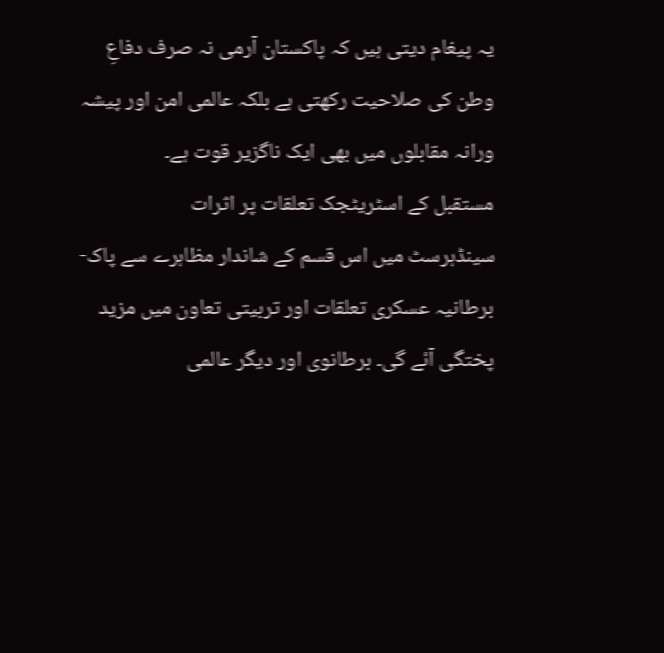یہ پیغام دیتی ہیں کہ پاکستان آرمی نہ صرف دفاعِ وطن کی صلاحیت رکھتی ہے بلکہ عالمی امن اور پیشہ ورانہ مقابلوں میں بھی ایک ناگزیر قوت ہے۔
مستقبل کے اسٹریٹجک تعلقات پر اثرات
سینڈہرسٹ میں اس قسم کے شاندار مظاہرے سے پاک-برطانیہ عسکری تعلقات اور تربیتی تعاون میں مزید پختگی آئے گی۔ برطانوی اور دیگر عالمی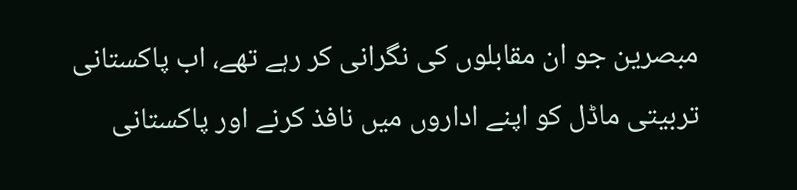مبصرین جو ان مقابلوں کی نگرانی کر رہے تھے، اب پاکستانی تربیتی ماڈل کو اپنے اداروں میں نافذ کرنے اور پاکستانی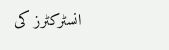انسٹرکٹرز کی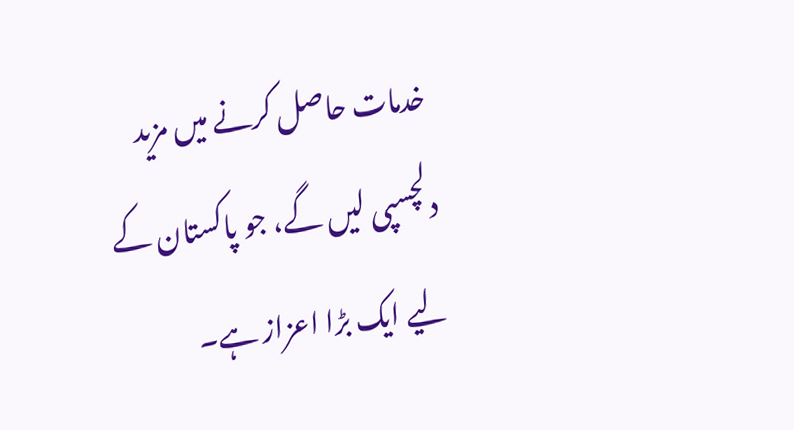خدمات حاصل کرنے میں مزید دلچسپی لیں گے، جو پاکستان کے لیے ایک بڑا اعزاز ہے۔